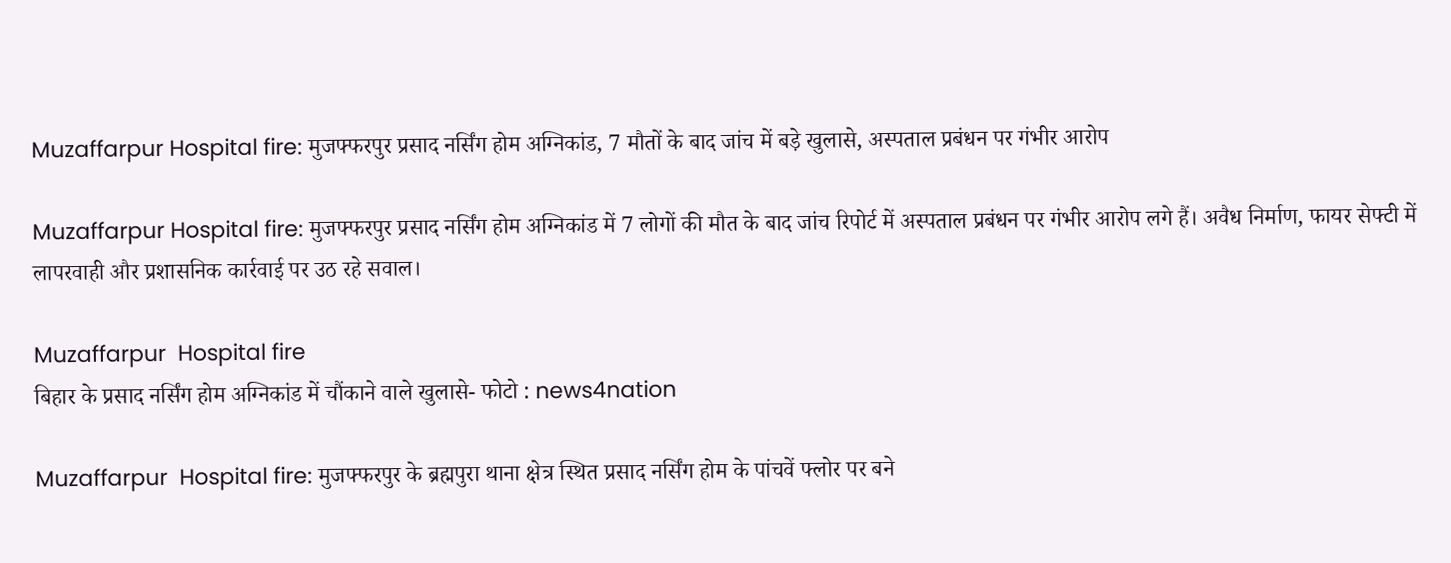Muzaffarpur Hospital fire: मुजफ्फरपुर प्रसाद नर्सिंग होम अग्निकांड, 7 मौतों के बाद जांच में बड़े खुलासे, अस्पताल प्रबंधन पर गंभीर आरोप

Muzaffarpur Hospital fire: मुजफ्फरपुर प्रसाद नर्सिंग होम अग्निकांड में 7 लोगों की मौत के बाद जांच रिपोर्ट में अस्पताल प्रबंधन पर गंभीर आरोप लगे हैं। अवैध निर्माण, फायर सेफ्टी में लापरवाही और प्रशासनिक कार्रवाई पर उठ रहे सवाल।

Muzaffarpur  Hospital fire
बिहार के प्रसाद नर्सिंग होम अग्निकांड में चौंकाने वाले खुलासे- फोटो : news4nation

Muzaffarpur  Hospital fire: मुजफ्फरपुर के ब्रह्मपुरा थाना क्षेत्र स्थित प्रसाद नर्सिंग होम के पांचवें फ्लोर पर बने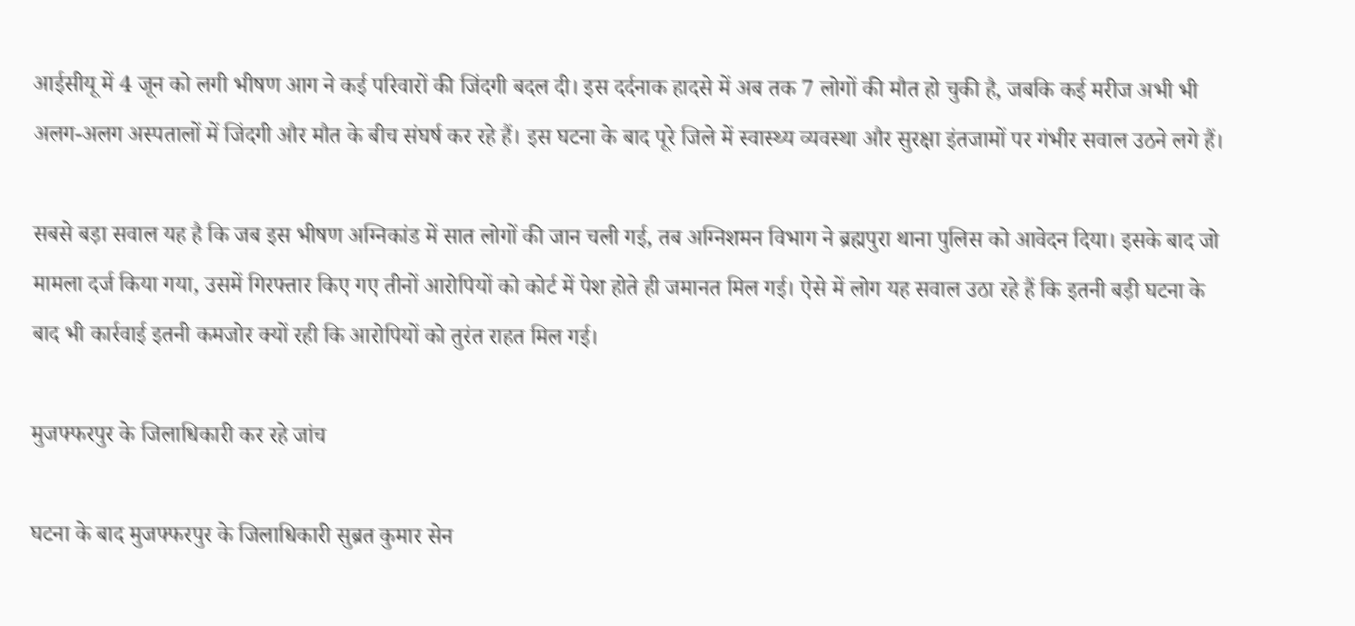आईसीयू में 4 जून को लगी भीषण आग ने कई परिवारों की जिंदगी बदल दी। इस दर्दनाक हादसे में अब तक 7 लोगों की मौत हो चुकी है, जबकि कई मरीज अभी भी अलग-अलग अस्पतालों में जिंदगी और मौत के बीच संघर्ष कर रहे हैं। इस घटना के बाद पूरे जिले में स्वास्थ्य व्यवस्था और सुरक्षा इंतजामों पर गंभीर सवाल उठने लगे हैं।

सबसे बड़ा सवाल यह है कि जब इस भीषण अग्निकांड में सात लोगों की जान चली गई, तब अग्निशमन विभाग ने ब्रह्मपुरा थाना पुलिस को आवेदन दिया। इसके बाद जो मामला दर्ज किया गया, उसमें गिरफ्तार किए गए तीनों आरोपियों को कोर्ट में पेश होते ही जमानत मिल गई। ऐसे में लोग यह सवाल उठा रहे हैं कि इतनी बड़ी घटना के बाद भी कार्रवाई इतनी कमजोर क्यों रही कि आरोपियों को तुरंत राहत मिल गई।

मुजफ्फरपुर के जिलाधिकारी कर रहे जांच

घटना के बाद मुजफ्फरपुर के जिलाधिकारी सुब्रत कुमार सेन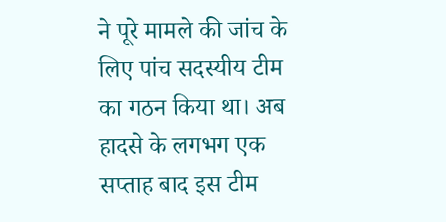ने पूरे मामले की जांच के लिए पांच सदस्यीय टीम का गठन किया था। अब हादसे के लगभग एक सप्ताह बाद इस टीम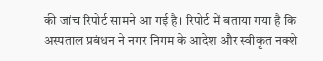की जांच रिपोर्ट सामने आ गई है। रिपोर्ट में बताया गया है कि अस्पताल प्रबंधन ने नगर निगम के आदेश और स्वीकृत नक्शे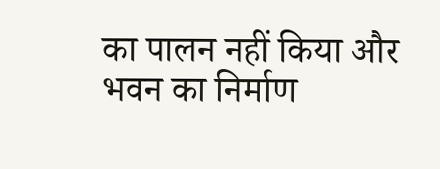का पालन नहीं किया और भवन का निर्माण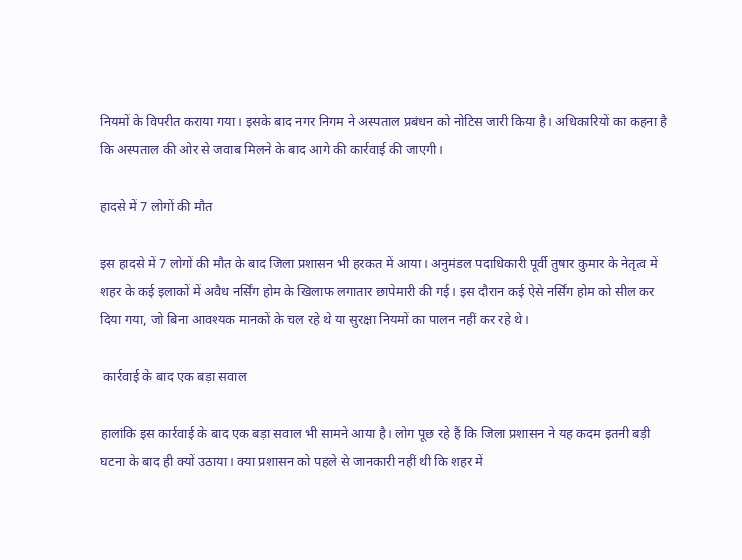नियमों के विपरीत कराया गया। इसके बाद नगर निगम ने अस्पताल प्रबंधन को नोटिस जारी किया है। अधिकारियों का कहना है कि अस्पताल की ओर से जवाब मिलने के बाद आगे की कार्रवाई की जाएगी।

हादसे में 7 लोगों की मौत

इस हादसे में 7 लोगों की मौत के बाद जिला प्रशासन भी हरकत में आया। अनुमंडल पदाधिकारी पूर्वी तुषार कुमार के नेतृत्व में शहर के कई इलाकों में अवैध नर्सिंग होम के खिलाफ लगातार छापेमारी की गई। इस दौरान कई ऐसे नर्सिंग होम को सील कर दिया गया, जो बिना आवश्यक मानकों के चल रहे थे या सुरक्षा नियमों का पालन नहीं कर रहे थे।

 कार्रवाई के बाद एक बड़ा सवाल

हालांकि इस कार्रवाई के बाद एक बड़ा सवाल भी सामने आया है। लोग पूछ रहे हैं कि जिला प्रशासन ने यह कदम इतनी बड़ी घटना के बाद ही क्यों उठाया। क्या प्रशासन को पहले से जानकारी नहीं थी कि शहर में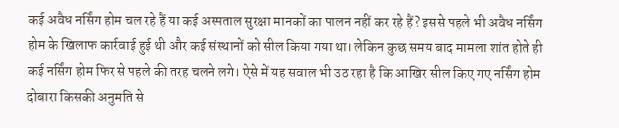कई अवैध नर्सिंग होम चल रहे हैं या कई अस्पताल सुरक्षा मानकों का पालन नहीं कर रहे हैं? इससे पहले भी अवैध नर्सिंग होम के खिलाफ कार्रवाई हुई थी और कई संस्थानों को सील किया गया था। लेकिन कुछ समय बाद मामला शांत होते ही कई नर्सिंग होम फिर से पहले की तरह चलने लगे। ऐसे में यह सवाल भी उठ रहा है कि आखिर सील किए गए नर्सिंग होम दोबारा किसकी अनुमति से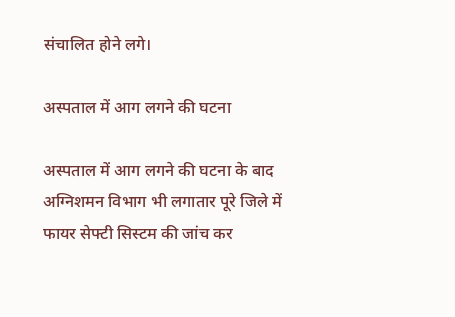संचालित होने लगे।

अस्पताल में आग लगने की घटना

अस्पताल में आग लगने की घटना के बाद अग्निशमन विभाग भी लगातार पूरे जिले में फायर सेफ्टी सिस्टम की जांच कर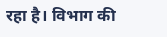रहा है। विभाग की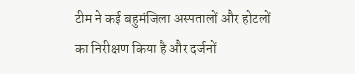टीम ने कई बहुमंजिला अस्पतालों और होटलों का निरीक्षण किया है और दर्जनों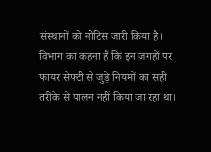संस्थानों को नोटिस जारी किया है। विभाग का कहना है कि इन जगहों पर फायर सेफ्टी से जुड़े नियमों का सही तरीके से पालन नहीं किया जा रहा था।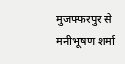मुजफ्फरपुर से मनीभूषण शर्मा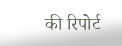की रिपोर्ट